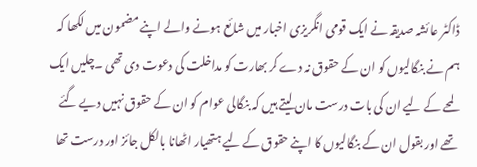ڈاکٹر عائشہ صدیقہ نے ایک قومی انگریزی اخبار میں شائع ہونے والے اپنے مضمون میں لکھا کہ ہم نے بنگالیوں کو ان کے حقوق نہ دے کر بھارت کو مداخلت کی دعوت دی تھی ۔چلیں ایک لمحے کے لیے ان کی بات درست مان لیتے ہیں کہ بنگالی عوام کو ان کے حقوق نہیں دیے گئے تھے اور بقول ان کے بنگالیوں کا اپنے حقوق کے لیے ہتھیار اٹھانا بالکل جائز اور درست تھا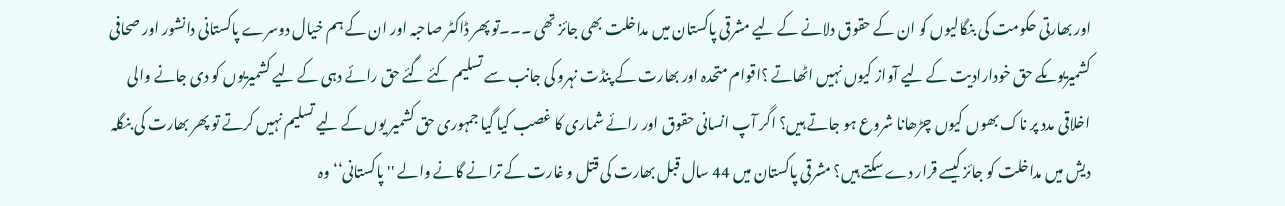اور بھارتی حکومت کی بنگالیوں کو ان کے حقوق دلانے کے لیے مشرقی پاکستان میں مداخلت بھی جائز تھی ۔۔۔تو پھر ڈاکٹر صاحبہ اور ان کے ہم خیال دوسرے پاکستانی دانشور اور صحافی کشمیریوںکے حق خودارادیت کے لیے آواز کیوں نہیں اٹھاتے ؟اقوام متحدہ اور بھارت کے پنڈت نہرو کی جانب سے تسلیم کئے گئے حق رائے دہی کے لیے کشمیریوں کو دی جانے والی اخلاقی مدد پر ناک بھوں کیوں چڑھانا شروع ہو جاتے ہیں؟ اگر آپ انسانی حقوق اور رائے شماری کا غصب کیا گیا جمہوری حق کشمیر یوں کے لیے تسلیم نہیں کرتے تو پھر بھارت کی بنگلہ دیش میں مداخلت کو جائز کیسے قرار دے سکتے ہیں؟ مشرقی پاکستان میں 44 سال قبل بھارت کی قتل و غارت کے ترانے گانے والے ''پاکستانی‘‘ وہ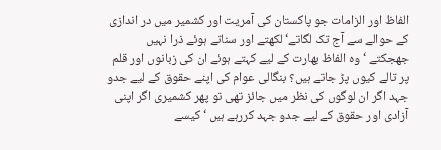الفاظ اور الزامات جو پاکستان کی آمریت اور کشمیر میں در اندازی کے حوالے سے آج تک لگاتے‘ لکھتے اور سناتے ہوئے ذرا نہیں جھجکتے ‘وہ الفاظ بھارت کے لیے کہتے ہوئے ان کی زبانوں اور قلم پر تالے کیوں پڑ جاتے ہیں؟ بنگالی عوام کی اپنے حقوق کے لیے جدو جہد اگر ان لوگوں کی نظر میں جائز تھی تو پھر کشمیری اگر اپنی آزادی اور حقوق کے لیے جدو جہد کررہے ہیں ‘ کیسے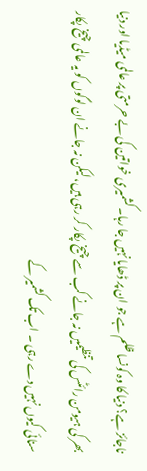ناجائز ہے؟ دنیا کا وہ کونسا ظلم ہے جو ان پر ڈھایا نہیں جا رہا۔ کشمیری خواتین کی بے حرمتی پر عالمی میڈیا اور دنیا بھر کی ہیومن رائٹس کی تنظیمیں نہ جانے کب سے چیخ پکار کر رہی ہیں، لیکن نہ جانے ان لوگوں کو یہ عالمی چیخ پکار سنائی کیوں نہیں دے رہی ۔ اب تک کشمیر کے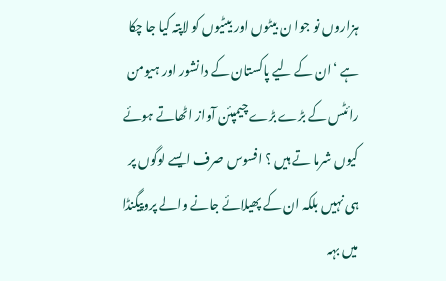ہزاروں نو جوا ن بیٹوں اور بیٹیوں کو لاپتہ کیا جا چکا ہے ‘ان کے لیے پاکستان کے دانشور اور ہیومن رائٹس کے بڑے بڑے چیمپئن آواز اٹھاتے ہوئے کیوں شرما تے ہیں ؟ افسوس صرف ایسے لوگوں پر ہی نہیں بلکہ ان کے پھیلائے جانے والے پروپیگنڈا میں بہہ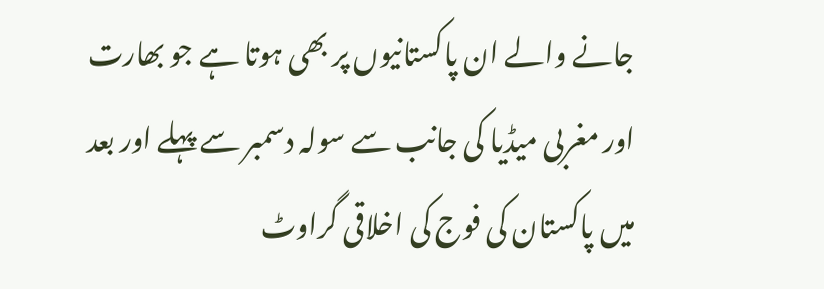جانے والے ان پاکستانیوں پر بھی ہوتا ہے جو بھارت اور مغربی میڈیا کی جانب سے سولہ دسمبر سے پہلے اور بعد میں پاکستان کی فوج کی اخلاقی گراوٹ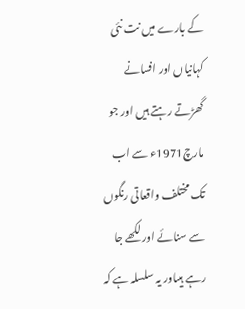کے بارے میں نت نئی کہانیاں اور افسانے گھڑتے رہتے ہیں اور جو مارچ1971ء سے اب تک مختلف واقعاتی رنگوں سے سنائے اور لکھے جا رہے ہیںاور یہ سلسلہ ہے کہ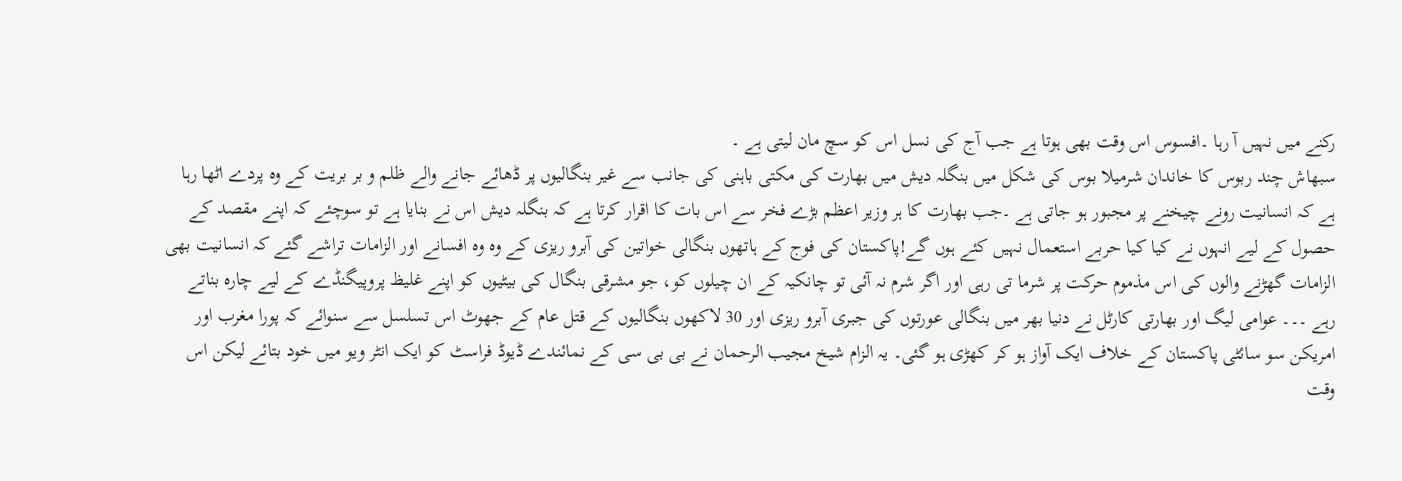رکنے میں نہیں آ رہا ۔افسوس اس وقت بھی ہوتا ہے جب آج کی نسل اس کو سچ مان لیتی ہے ۔
سبھاش چند ربوس کا خاندان شرمیلا بوس کی شکل میں بنگلہ دیش میں بھارت کی مکتی باہنی کی جانب سے غیر بنگالیوں پر ڈھائے جانے والے ظلم و بر بریت کے وہ پردے اٹھا رہا ہے کہ انسانیت رونے چیخنے پر مجبور ہو جاتی ہے ۔جب بھارت کا ہر وزیر اعظم بڑے فخر سے اس بات کا اقرار کرتا ہے کہ بنگلہ دیش اس نے بنایا ہے تو سوچئے کہ اپنے مقصد کے حصول کے لیے انہوں نے کیا کیا حربے استعمال نہیں کئے ہوں گے!پاکستان کی فوج کے ہاتھوں بنگالی خواتین کی آبرو ریزی کے وہ وہ افسانے اور الزامات تراشے گئے کہ انسانیت بھی الزامات گھڑنے والوں کی اس مذموم حرکت پر شرما تی رہی اور اگر شرم نہ آئی تو چانکیہ کے ان چیلوں کو، جو مشرقی بنگال کی بیٹیوں کو اپنے غلیظ پروپیگنڈے کے لیے چارہ بناتے رہے ۔۔۔ عوامی لیگ اور بھارتی کارٹل نے دنیا بھر میں بنگالی عورتوں کی جبری آبرو ریزی اور 30 لاکھوں بنگالیوں کے قتل عام کے جھوٹ اس تسلسل سے سنوائے کہ پورا مغرب اور امریکن سو سائٹی پاکستان کے خلاف ایک آواز ہو کر کھڑی ہو گئی۔ یہ الزام شیخ مجیب الرحمان نے بی بی سی کے نمائندے ڈیوڈ فراسٹ کو ایک انٹر ویو میں خود بتائے لیکن اس وقت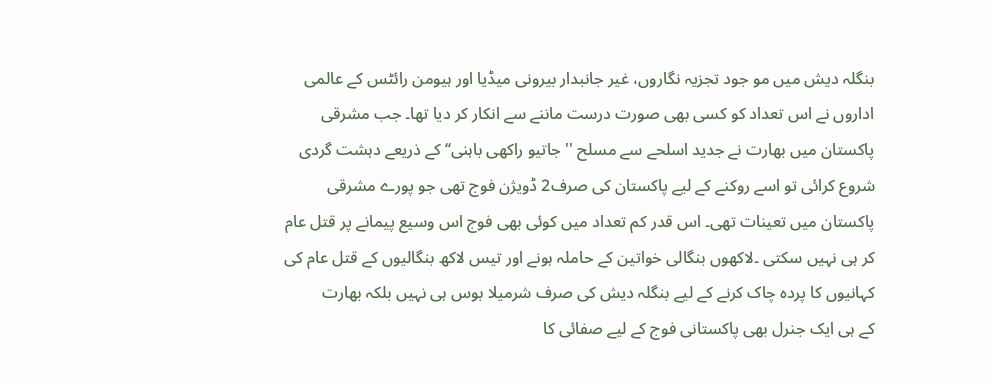بنگلہ دیش میں مو جود تجزیہ نگاروں، غیر جانبدار بیرونی میڈیا اور ہیومن رائٹس کے عالمی اداروں نے اس تعداد کو کسی بھی صورت درست ماننے سے انکار کر دیا تھا۔ جب مشرقی پاکستان میں بھارت نے جدید اسلحے سے مسلح '' جاتیو راکھی باہنی‘‘ کے ذریعے دہشت گردی شروع کرائی تو اسے روکنے کے لیے پاکستان کی صرف2 ڈویژن فوج تھی جو پورے مشرقی پاکستان میں تعینات تھی۔ اس قدر کم تعداد میں کوئی بھی فوج اس وسیع پیمانے پر قتل عام کر ہی نہیں سکتی ۔لاکھوں بنگالی خواتین کے حاملہ ہونے اور تیس لاکھ بنگالیوں کے قتل عام کی کہانیوں کا پردہ چاک کرنے کے لیے بنگلہ دیش کی صرف شرمیلا بوس ہی نہیں بلکہ بھارت
کے ہی ایک جنرل بھی پاکستانی فوج کے لیے صفائی کا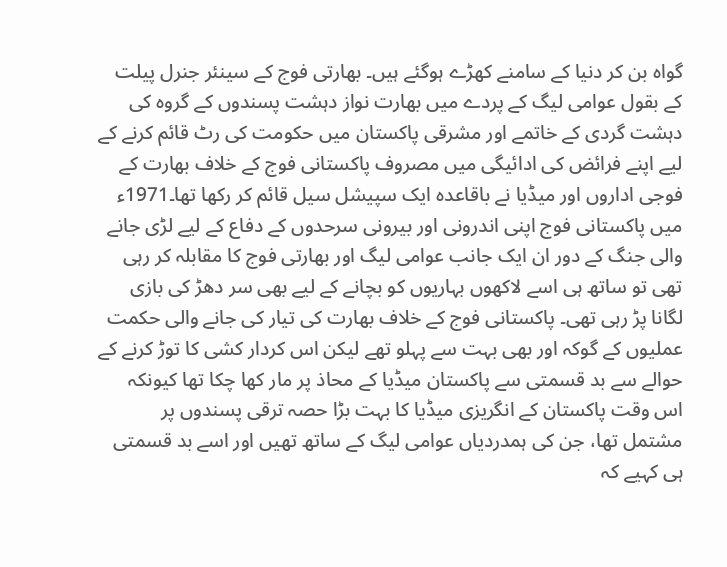گواہ بن کر دنیا کے سامنے کھڑے ہوگئے ہیں۔ بھارتی فوج کے سینئر جنرل پیلت کے بقول عوامی لیگ کے پردے میں بھارت نواز دہشت پسندوں کے گروہ کی دہشت گردی کے خاتمے اور مشرقی پاکستان میں حکومت کی رٹ قائم کرنے کے لیے اپنے فرائض کی ادائیگی میں مصروف پاکستانی فوج کے خلاف بھارت کے فوجی اداروں اور میڈیا نے باقاعدہ ایک سپیشل سیل قائم کر رکھا تھا۔1971ء میں پاکستانی فوج اپنی اندرونی اور بیرونی سرحدوں کے دفاع کے لیے لڑی جانے والی جنگ کے دور ان ایک جانب عوامی لیگ اور بھارتی فوج کا مقابلہ کر رہی تھی تو ساتھ ہی اسے لاکھوں بہاریوں کو بچانے کے لیے بھی سر دھڑ کی بازی لگانا پڑ رہی تھی۔ پاکستانی فوج کے خلاف بھارت کی تیار کی جانے والی حکمت عملیوں کے گوکہ اور بھی بہت سے پہلو تھے لیکن اس کردار کشی کا توڑ کرنے کے حوالے سے بد قسمتی سے پاکستان میڈیا کے محاذ پر مار کھا چکا تھا کیونکہ اس وقت پاکستان کے انگریزی میڈیا کا بہت بڑا حصہ ترقی پسندوں پر مشتمل تھا، جن کی ہمدردیاں عوامی لیگ کے ساتھ تھیں اور اسے بد قسمتی ہی کہیے کہ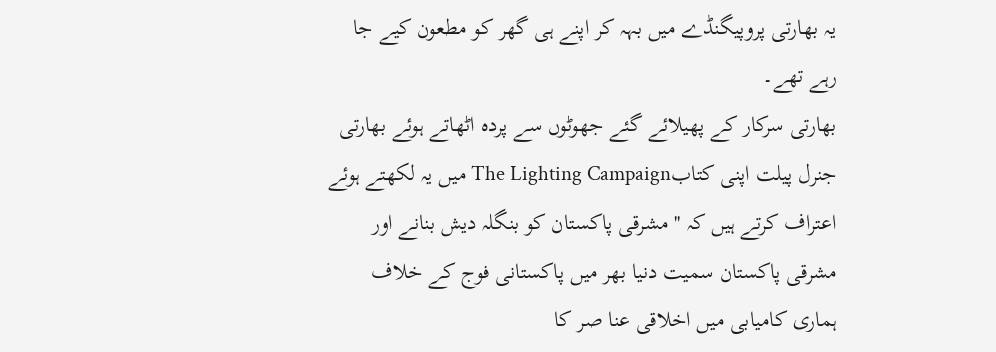یہ بھارتی پروپیگنڈے میں بہہ کر اپنے ہی گھر کو مطعون کیے جا رہے تھے۔
بھارتی سرکار کے پھیلائے گئے جھوٹوں سے پردہ اٹھاتے ہوئے بھارتی جنرل پیلت اپنی کتابThe Lighting Campaign میں یہ لکھتے ہوئے اعتراف کرتے ہیں کہ '' مشرقی پاکستان کو بنگلہ دیش بنانے اور مشرقی پاکستان سمیت دنیا بھر میں پاکستانی فوج کے خلاف ہماری کامیابی میں اخلاقی عنا صر کا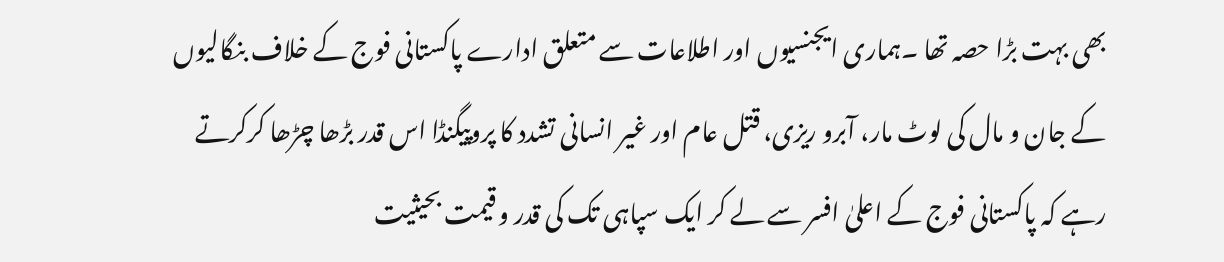بھی بہت بڑا حصہ تھا ۔ہماری ایجنسیوں اور اطلاعات سے متعلق ادارے پاکستانی فوج کے خلاف بنگالیوں کے جان و مال کی لوٹ مار، آبرو ریزی، قتل عام اور غیر انسانی تشدد کا پروپیگنڈا اس قدر بڑھا چڑھا کرکرتے رہے کہ پاکستانی فوج کے اعلیٰ افسر سے لے کر ایک سپاہی تک کی قدر و قیمت بحیثیت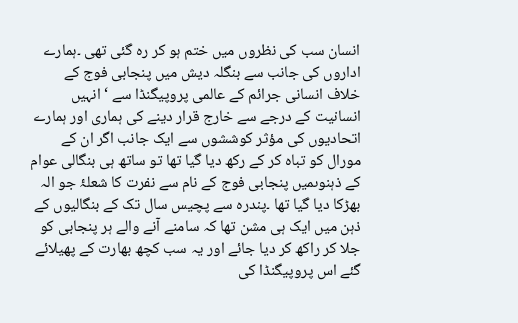انسان سب کی نظروں میں ختم ہو کر رہ گئی تھی ۔ہمارے اداروں کی جانب سے بنگلہ دیش میں پنجابی فوج کے خلاف انسانی جرائم کے عالمی پروپیگنڈا سے ‘ انہیں انسانیت کے درجے سے خارج قرار دینے کی ہماری اور ہمارے اتحادیوں کی مؤثر کوششوں سے ایک جانب اگر ان کے مورال کو تباہ کر کے رکھ دیا گیا تھا تو ساتھ ہی بنگالی عوام کے ذہنوںمیں پنجابی فوج کے نام سے نفرت کا شعلۂ جو الہ بھڑکا دیا گیا تھا ۔پندرہ سے پچیس سال تک کے بنگالیوں کے ذہن میں ایک ہی مشن تھا کہ سامنے آنے والے ہر پنجابی کو جلا کر راکھ کر دیا جائے اور یہ سب کچھ بھارت کے پھیلائے گئے اس پروپیگنڈا کی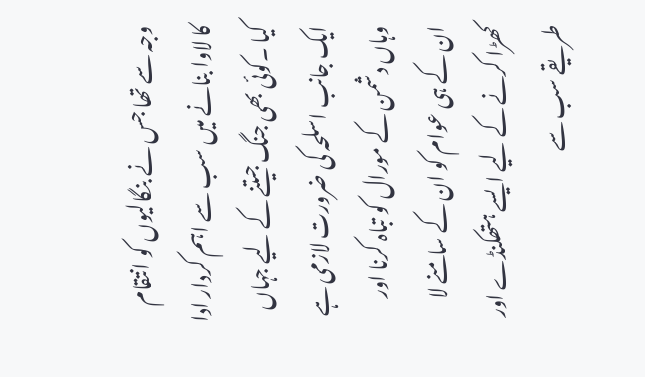وجہ سے تھا جس نے بنگالیوں کو انتقام کا لاوا بنانے میں سب سے اہم کردار ادا کیا ۔کوئی بھی جنگ جیتنے کے لیے جہاں ایک جانب اسلحہ کی ضرورت لازمی ہے وہاں دشمن کے مورال کو تباہ کرنا اور ان کے ہی عوام کو ان کے سامنے لا کھڑا کرنے کے لیے ایسے ہتھکنڈے اور طریقے سب سے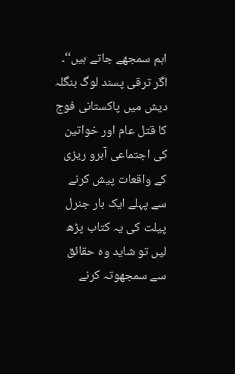اہم سمجھے جاتے ہیں‘‘۔
اگر ترقی پسند لوگ بنگلہ دیش میں پاکستانی فوج کا قتل عام اور خواتین کی اجتماعی آبرو ریزی کے واقعات پیش کرنے سے پہلے ایک بار جنرل پیلت کی یہ کتاب پڑھ لیں تو شاید وہ حقائق سے سمجھوتہ کرنے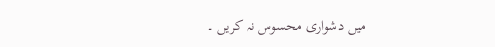میں دشواری محسوس نہ کریں ۔